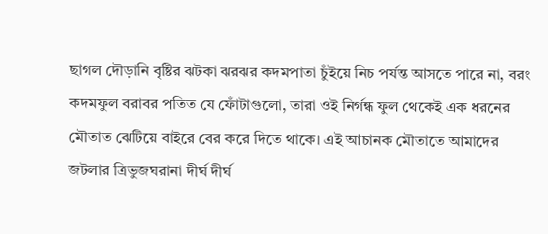ছাগল দৌড়ানি বৃষ্টির ঝটকা ঝরঝর কদমপাতা চুঁইয়ে নিচ পর্যন্ত আসতে পারে না, বরং কদমফুল বরাবর পতিত যে ফোঁটাগুলো, তারা ওই নির্গন্ধ ফুল থেকেই এক ধরনের মৌতাত ঝেটিয়ে বাইরে বের করে দিতে থাকে। এই আচানক মৌতাতে আমাদের জটলার ত্রিভুজঘরানা দীর্ঘ দীর্ঘ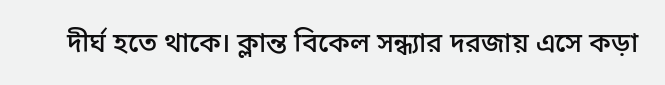দীর্ঘ হতে থাকে। ক্লান্ত বিকেল সন্ধ্যার দরজায় এসে কড়া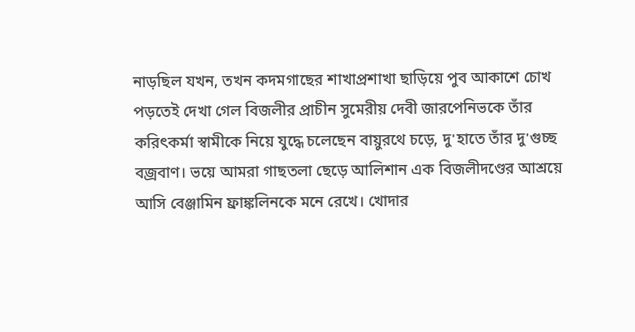নাড়ছিল যখন, তখন কদমগাছের শাখাপ্রশাখা ছাড়িয়ে পুব আকাশে চোখ পড়তেই দেখা গেল বিজলীর প্রাচীন সুমেরীয় দেবী জারপেনিভকে তাঁর করিৎকর্মা স্বামীকে নিয়ে যুদ্ধে চলেছেন বায়ুরথে চড়ে, দু'হাতে তাঁর দু'গুচ্ছ বজ্রবাণ। ভয়ে আমরা গাছতলা ছেড়ে আলিশান এক বিজলীদণ্ডের আশ্রয়ে আসি বেঞ্জামিন ফ্রাঙ্কলিনকে মনে রেখে। খোদার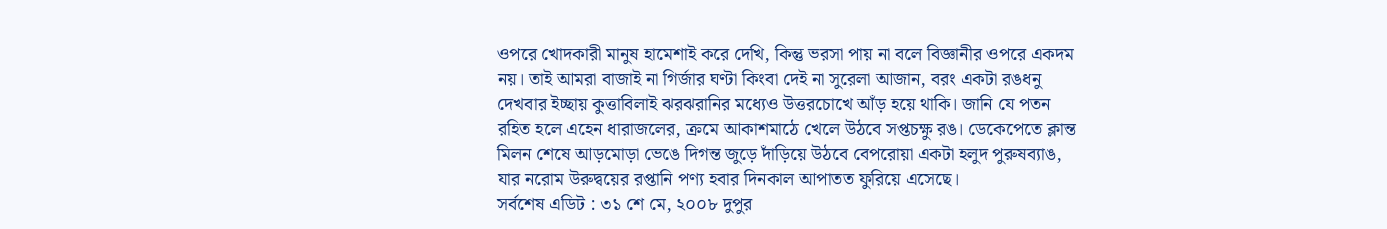ওপরে খোদকারী মানুষ হামেশাই করে দেখি, কিন্তু ভরসা পায় না বলে বিজ্ঞানীর ওপরে একদম নয়। তাই আমরা বাজাই না গির্জার ঘণ্টা কিংবা দেই না সুরেলা আজান, বরং একটা রঙধনু দেখবার ইচ্ছায় কুত্তাবিলাই ঝরঝরানির মধ্যেও উত্তরচোখে আঁড় হয়ে থাকি। জানি যে পতন রহিত হলে এহেন ধারাজলের, ক্রমে আকাশমাঠে খেলে উঠবে সপ্তচক্ষু রঙ। ডেকেপেতে ক্লান্ত মিলন শেষে আড়মোড়া ভেঙে দিগন্ত জুড়ে দাঁড়িয়ে উঠবে বেপরোয়া একটা হলুদ পুরুষব্যাঙ, যার নরোম উরুদ্বয়ের রপ্তানি পণ্য হবার দিনকাল আপাতত ফুরিয়ে এসেছে।
সর্বশেষ এডিট : ৩১ শে মে, ২০০৮ দুপুর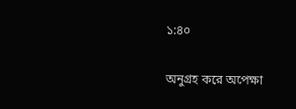১:৪০

অনুগ্রহ করে অপেক্ষা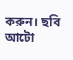করুন। ছবি আটো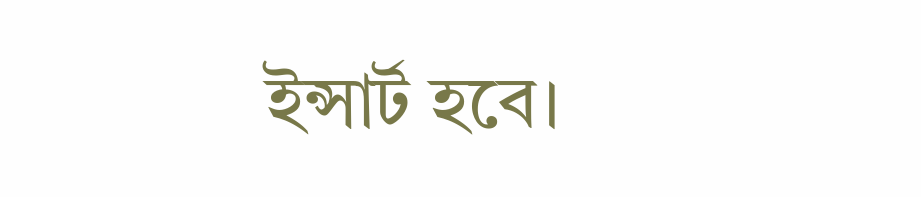ইন্সার্ট হবে।